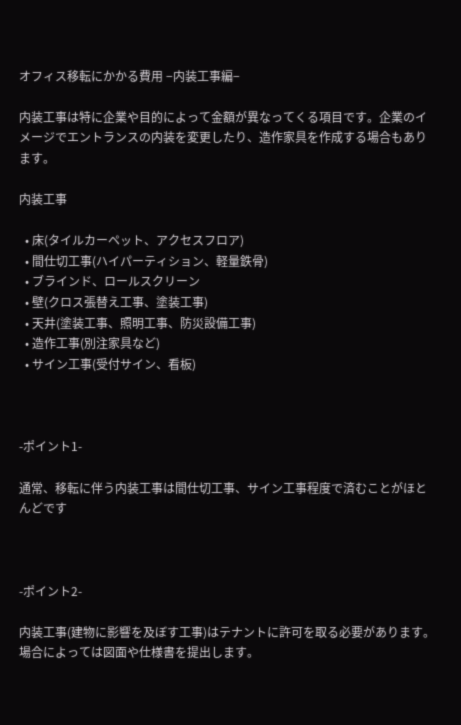オフィス移転にかかる費用 −内装工事編−

内装工事は特に企業や目的によって金額が異なってくる項目です。企業のイメージでエントランスの内装を変更したり、造作家具を作成する場合もあります。

内装工事

  • 床(タイルカーペット、アクセスフロア)
  • 間仕切工事(ハイパーティション、軽量鉄骨)
  • ブラインド、ロールスクリーン
  • 壁(クロス張替え工事、塗装工事)
  • 天井(塗装工事、照明工事、防災設備工事)
  • 造作工事(別注家具など)
  • サイン工事(受付サイン、看板)



-ポイント1-

通常、移転に伴う内装工事は間仕切工事、サイン工事程度で済むことがほとんどです



-ポイント2-

内装工事(建物に影響を及ぼす工事)はテナントに許可を取る必要があります。場合によっては図面や仕様書を提出します。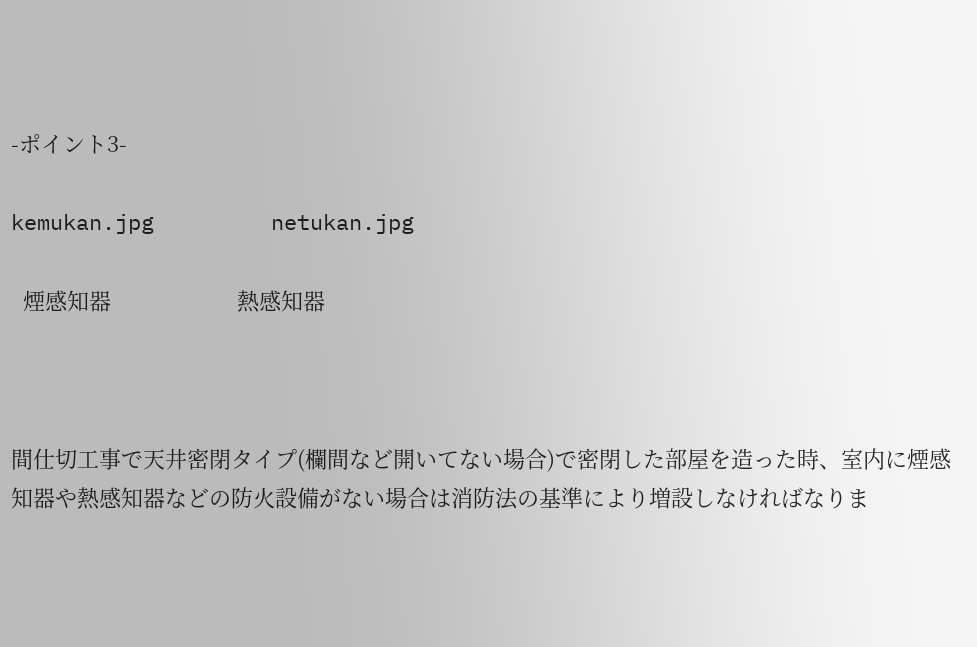-ポイント3-

kemukan.jpg         netukan.jpg

  煙感知器                     熱感知器



間仕切工事で天井密閉タイプ(欄間など開いてない場合)で密閉した部屋を造った時、室内に煙感知器や熱感知器などの防火設備がない場合は消防法の基準により増設しなければなりま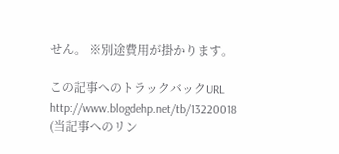せん。 ※別途費用が掛かります。

この記事へのトラックバックURL
http://www.blogdehp.net/tb/13220018
(当記事へのリン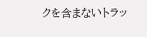クを含まないトラッ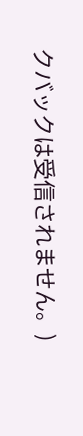クバックは受信されません。)